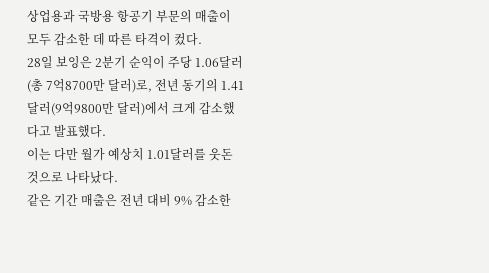상업용과 국방용 항공기 부문의 매출이 모두 감소한 데 따른 타격이 컸다.
28일 보잉은 2분기 순익이 주당 1.06달러(총 7억8700만 달러)로, 전년 동기의 1.41달러(9억9800만 달러)에서 크게 감소했다고 발표했다.
이는 다만 월가 예상치 1.01달러를 웃돈 것으로 나타났다.
같은 기간 매출은 전년 대비 9% 감소한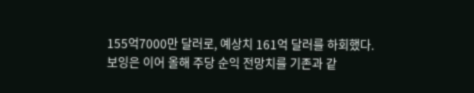155억7000만 달러로, 예상치 161억 달러를 하회했다.
보잉은 이어 올해 주당 순익 전망치를 기존과 같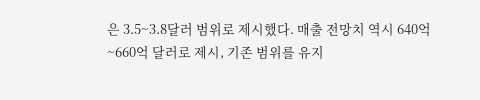은 3.5~3.8달러 범위로 제시했다. 매출 전망치 역시 640억~660억 달러로 제시, 기존 범위를 유지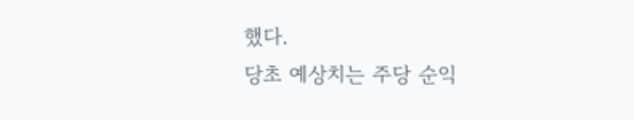했다.
당초 예상치는 주당 순익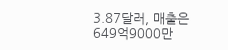3.87달러, 매출은 649억9000만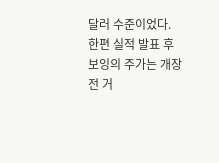달러 수준이었다.
한편 실적 발표 후 보잉의 주가는 개장 전 거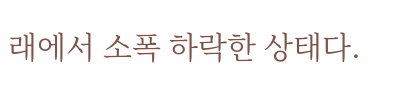래에서 소폭 하락한 상태다.